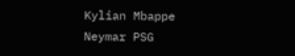Kylian Mbappe Neymar PSG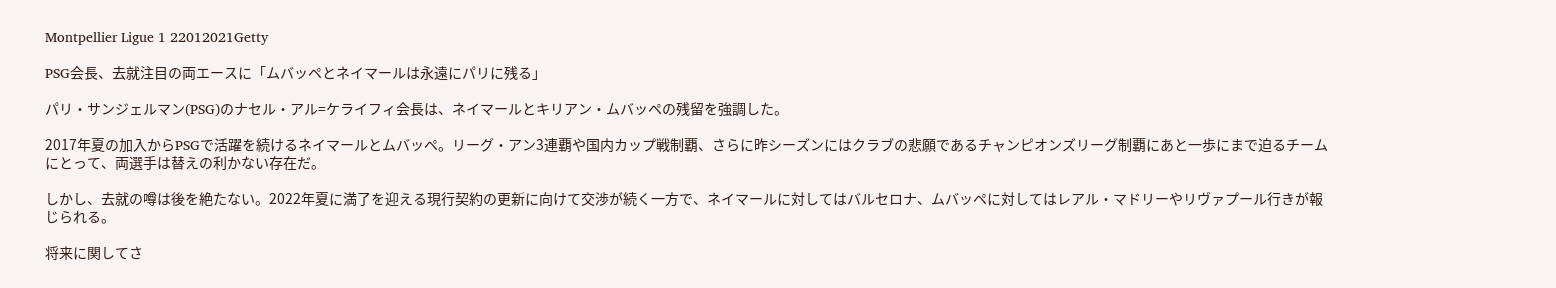Montpellier Ligue 1 22012021Getty

PSG会長、去就注目の両エースに「ムバッペとネイマールは永遠にパリに残る」

パリ・サンジェルマン(PSG)のナセル・アル=ケライフィ会長は、ネイマールとキリアン・ムバッペの残留を強調した。

2017年夏の加入からPSGで活躍を続けるネイマールとムバッペ。リーグ・アン3連覇や国内カップ戦制覇、さらに昨シーズンにはクラブの悲願であるチャンピオンズリーグ制覇にあと一歩にまで迫るチームにとって、両選手は替えの利かない存在だ。

しかし、去就の噂は後を絶たない。2022年夏に満了を迎える現行契約の更新に向けて交渉が続く一方で、ネイマールに対してはバルセロナ、ムバッペに対してはレアル・マドリーやリヴァプール行きが報じられる。

将来に関してさ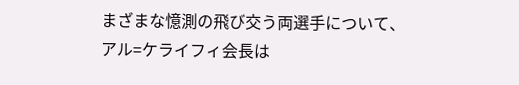まざまな憶測の飛び交う両選手について、アル=ケライフィ会長は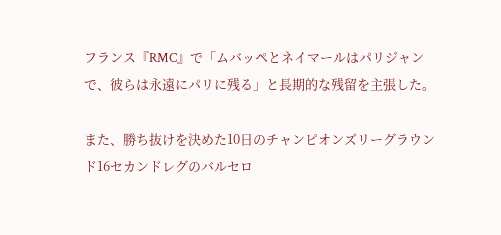フランス『RMC』で「ムバッペとネイマールはパリジャンで、彼らは永遠にパリに残る」と長期的な残留を主張した。

また、勝ち抜けを決めた10日のチャンピオンズリーグラウンド16セカンドレグのバルセロ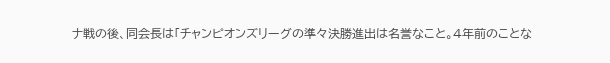ナ戦の後、同会長は「チャンピオンズリーグの準々決勝進出は名誉なこと。4年前のことな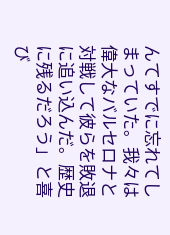んてすでに忘れてしまっていた。我々は偉大なバルセロナと対戦して彼らを敗退に追い込んだ。歴史に残るだろう」と喜び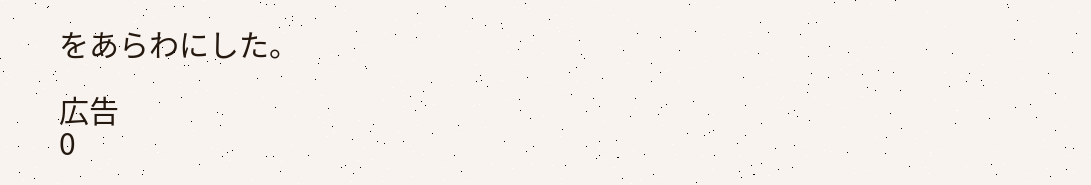をあらわにした。

広告
0